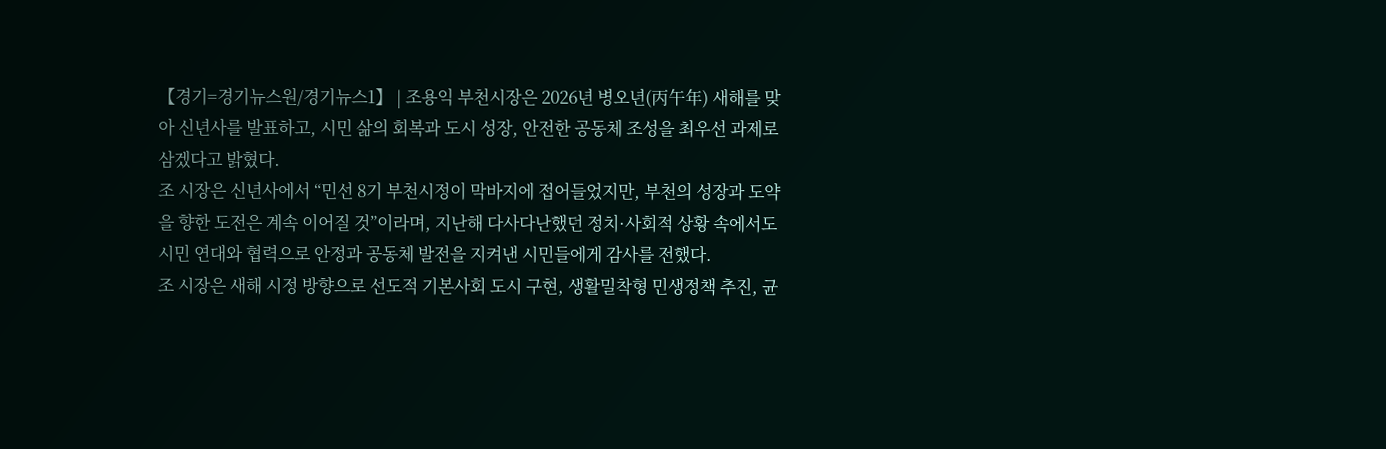【경기=경기뉴스원/경기뉴스1】 | 조용익 부천시장은 2026년 병오년(丙午年) 새해를 맞아 신년사를 발표하고, 시민 삶의 회복과 도시 성장, 안전한 공동체 조성을 최우선 과제로 삼겠다고 밝혔다.
조 시장은 신년사에서 “민선 8기 부천시정이 막바지에 접어들었지만, 부천의 성장과 도약을 향한 도전은 계속 이어질 것”이라며, 지난해 다사다난했던 정치·사회적 상황 속에서도 시민 연대와 협력으로 안정과 공동체 발전을 지켜낸 시민들에게 감사를 전했다.
조 시장은 새해 시정 방향으로 선도적 기본사회 도시 구현, 생활밀착형 민생정책 추진, 균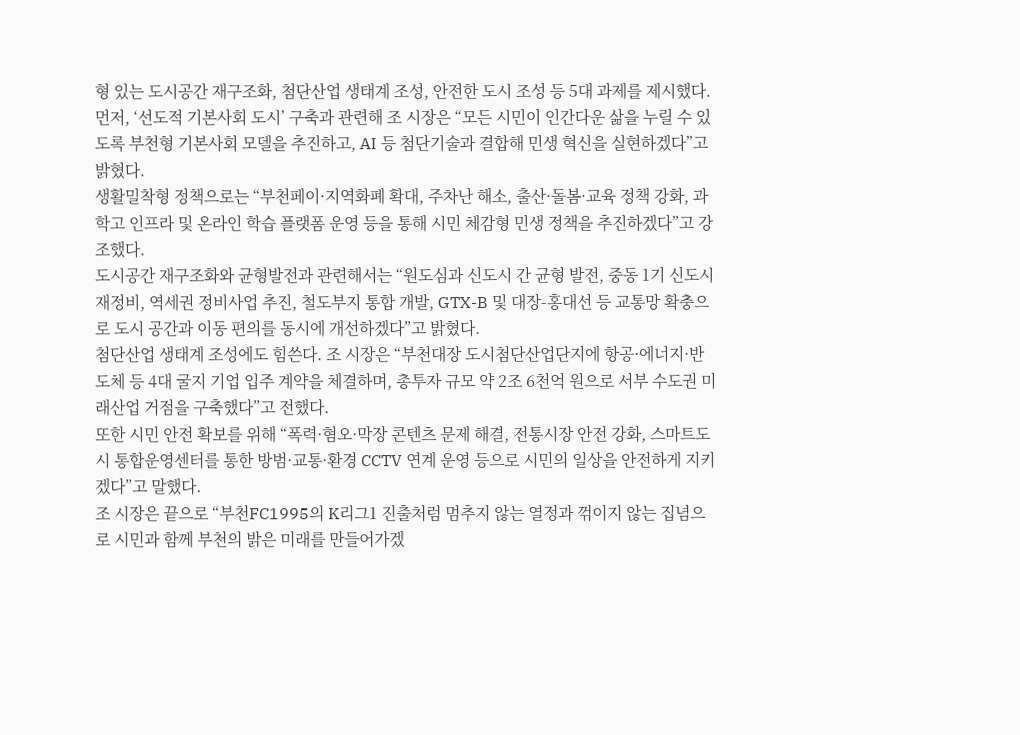형 있는 도시공간 재구조화, 첨단산업 생태계 조성, 안전한 도시 조성 등 5대 과제를 제시했다.
먼저, ‘선도적 기본사회 도시’ 구축과 관련해 조 시장은 “모든 시민이 인간다운 삶을 누릴 수 있도록 부천형 기본사회 모델을 추진하고, AI 등 첨단기술과 결합해 민생 혁신을 실현하겠다”고 밝혔다.
생활밀착형 정책으로는 “부천페이·지역화폐 확대, 주차난 해소, 출산·돌봄·교육 정책 강화, 과학고 인프라 및 온라인 학습 플랫폼 운영 등을 통해 시민 체감형 민생 정책을 추진하겠다”고 강조했다.
도시공간 재구조화와 균형발전과 관련해서는 “원도심과 신도시 간 균형 발전, 중동 1기 신도시 재정비, 역세권 정비사업 추진, 철도부지 통합 개발, GTX-B 및 대장-홍대선 등 교통망 확충으로 도시 공간과 이동 편의를 동시에 개선하겠다”고 밝혔다.
첨단산업 생태계 조성에도 힘쓴다. 조 시장은 “부천대장 도시첨단산업단지에 항공·에너지·반도체 등 4대 굴지 기업 입주 계약을 체결하며, 총투자 규모 약 2조 6천억 원으로 서부 수도권 미래산업 거점을 구축했다”고 전했다.
또한 시민 안전 확보를 위해 “폭력·혐오·막장 콘텐츠 문제 해결, 전통시장 안전 강화, 스마트도시 통합운영센터를 통한 방범·교통·환경 CCTV 연계 운영 등으로 시민의 일상을 안전하게 지키겠다”고 말했다.
조 시장은 끝으로 “부천FC1995의 K리그1 진출처럼 멈추지 않는 열정과 꺾이지 않는 집념으로 시민과 함께 부천의 밝은 미래를 만들어가겠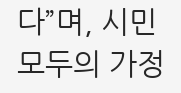다”며, 시민 모두의 가정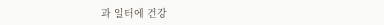과 일터에 건강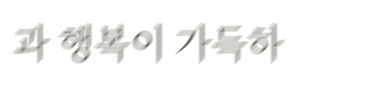과 행복이 가득하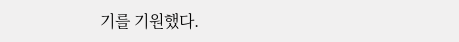기를 기원했다.